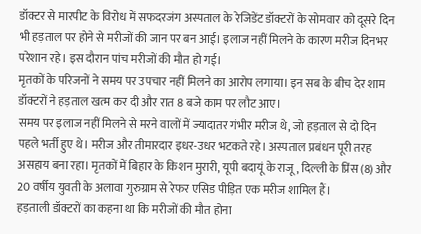डॉक्टर से मारपीट के विरोध में सफदरजंग अस्पताल के रेजिडेंट डॉक्टरों के सोमवार को दूसरे दिन भी हड़ताल पर होने से मरीजों की जान पर बन आई। इलाज नहीं मिलने के कारण मरीज दिनभर परेशान रहे। इस दौरान पांच मरीजों की मौत हो गई।
मृतकों के परिजनों ने समय पर उपचार नहीं मिलने का आरोप लगाया। इन सब के बीच देर शाम डॉक्टरों ने हड़ताल खत्म कर दी और रात 8 बजे काम पर लौट आए।
समय पर इलाज नहीं मिलने से मरने वालों में ज्यादातर गंभीर मरीज थे, जो हड़ताल से दो दिन पहले भर्ती हुए थे। मरीज और तीमारदार इधर-उधर भटकते रहे। अस्पताल प्रबंधन पूरी तरह असहाय बना रहा। मृतकों में बिहार के किशन मुरारी, यूपी बदायूं के राजू, दिल्ली के प्रिंस (8) और 20 वर्षीय युवती के अलावा गुरुग्राम से रेफर एसिड पीड़ित एक मरीज शामिल हैं।
हड़ताली डॉक्टरों का कहना था कि मरीजों की मौत होना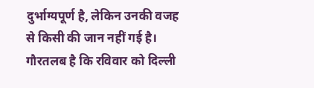दुर्भाग्यपूर्ण है, लेकिन उनकी वजह से किसी की जान नहीं गई है। गौरतलब है कि रविवार को दिल्ली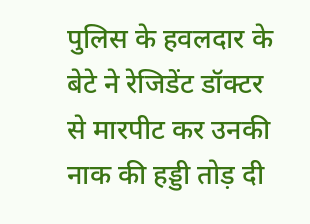पुलिस के हवलदार के बेटे ने रेजिडेंट डॉक्टर से मारपीट कर उनकी नाक की हड्डी तोड़ दी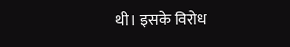थी। इसके विरोध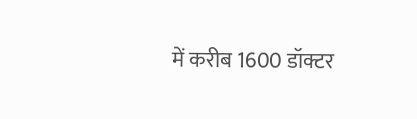में करीब 1600 डॉक्टर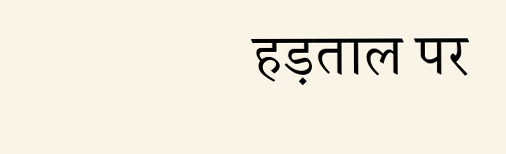हड़ताल पर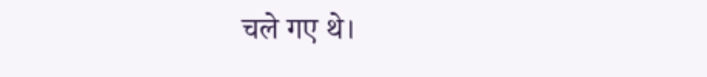चले गए थे।